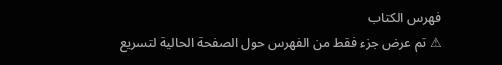فهرس الكتاب
⚠ تم عرض جزء فقط من الفهرس حول الصفحة الحالية لتسريع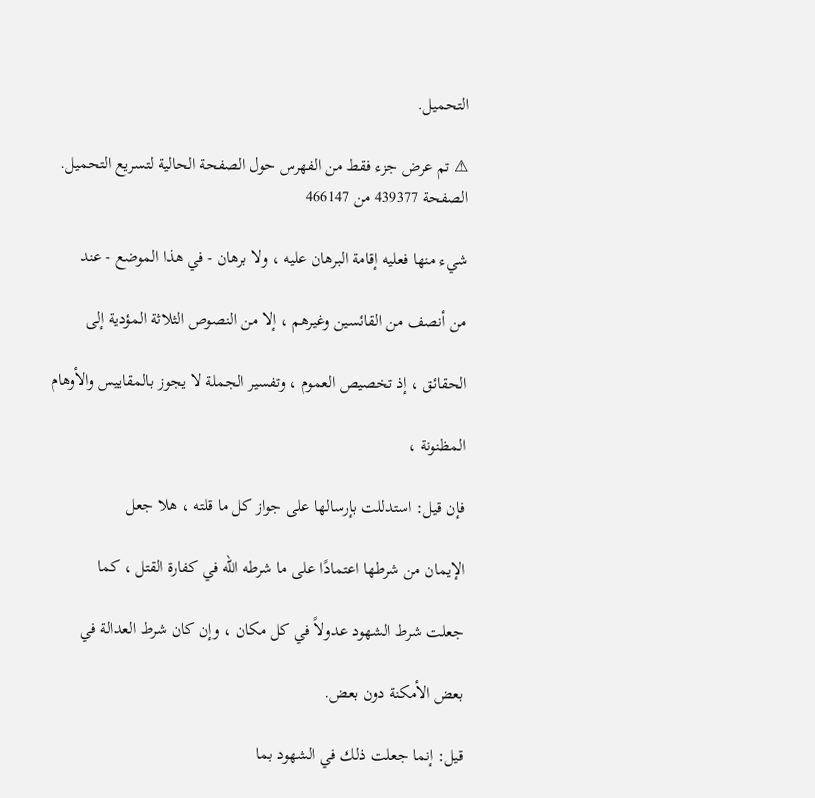التحميل.

⚠ تم عرض جزء فقط من الفهرس حول الصفحة الحالية لتسريع التحميل.
الصفحة 439377 من 466147

شيء منها فعليه إقامة البرهان عليه ، ولا برهان - في هذا الموضع - عند

من أنصف من القائسين وغيرهم ، إلا من النصوص الثلاثة المؤدية إلى

الحقائق ، إذ تخصيص العموم ، وتفسير الجملة لا يجوز بالمقاييس والأوهام

المظنونة ،

فإن قيل: استدللت بإرسالها على جواز كل ما قلته ، هلا جعل

الإيمان من شرطها اعتمادًا على ما شرطه الله في كفارة القتل ، كما

جعلت شرط الشهود عدولاً في كل مكان ، وإن كان شرط العدالة في

بعض الأمكنة دون بعض.

قيل: إنما جعلت ذلك في الشهود بما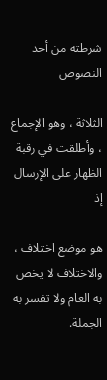شرطته من أحد النصوص

الثلاثة ، وهو الإجماع ، وأطلقت في رقبة الظهار على الإرسال إذ

هو موضع اختلاف ، والاختلاف لا يخص به العام ولا تفسر به الجملة.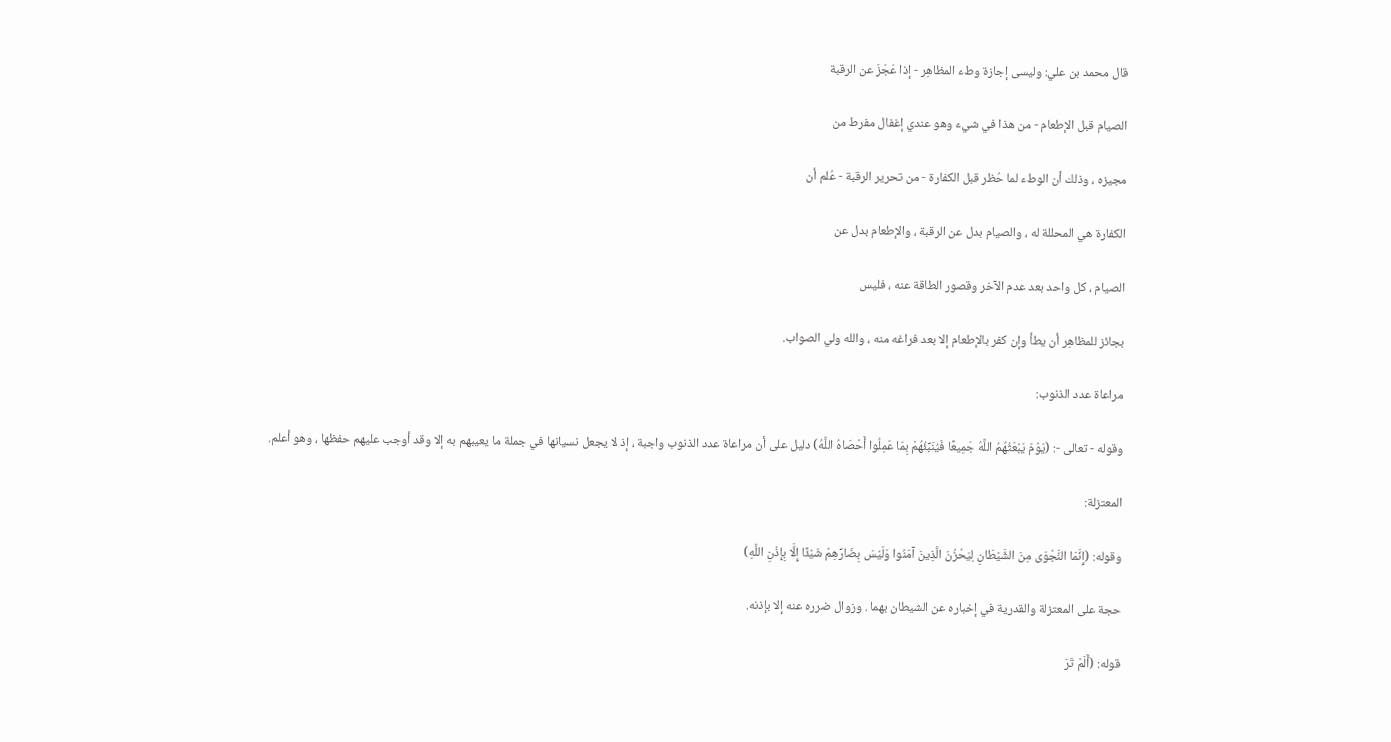قال محمد بن علي: وليسى إجازة وطء المظاهِر - إذا عَجَزَ عن الرقبة

الصيام قبل الإطعام - من هذا في شيء وهو عندي إغفال مفرط من

مجيزه ، وذلك أن الوطء لما حُظر قبل الكفارة - من تحرير الرقبة - عُلم أن

الكفارة هي المحللة له ، والصيام بدل عن الرقبة ، والإطعام بدل عن

الصيام ، كل واحد بعد عدم الآخر وقصور الطاقة عنه ، فليس

بجائز للمظاهِر أن يطأ وإن كفر بالإطعام إلا بعد فراغه منه ، والله ولي الصواب.

مراعاة عدد الذنوب:

وقوله - تعالى -: (يَوْمَ يَبْعَثُهُمُ اللَّهُ جَمِيعًا فَيُنَبِّئُهُمْ بِمَا عَمِلُوا أَحْصَاهُ اللَّهُ) دليل على أن مراعاة عدد الذنوب واجبة ، إذ لا يجعل نسيانها في جملة ما يعيبهم به إلا وقد أوجب عليهم حفظها ، وهو أعلم.

المعتزلة:

وقوله: (إِنَّمَا النَّجْوَى مِنَ الشَّيْطَانِ لِيَحْزُنَ الَّذِينَ آمَنُوا وَلَيْسَ بِضَارِّهِمْ شَيْئًا إِلَّا بِإِذْنِ اللَّهِ)

حجة على المعتزلة والقدرية في إخباره عن الشيطان بهما . وزوال ضرره عنه إلا بإذنه.

قوله: (أَلَمْ تَرَ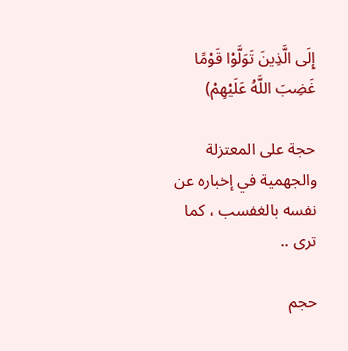إِلَى الَّذِينَ تَوَلَّوْا قَوْمًا غَضِبَ اللَّهُ عَلَيْهِمْ)

حجة على المعتزلة والجهمية في إخباره عن نفسه بالغفسب ، كما ترى ..

حجم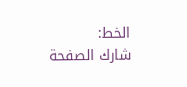الخط:
شارك الصفحة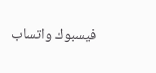فيسبوك واتساب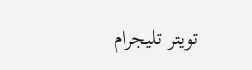تويتر تليجرام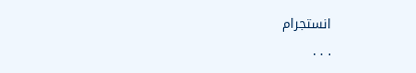انستجرام
. . .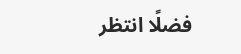فضلًا انتظر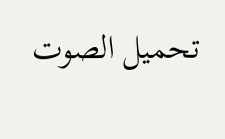تحميل الصوت